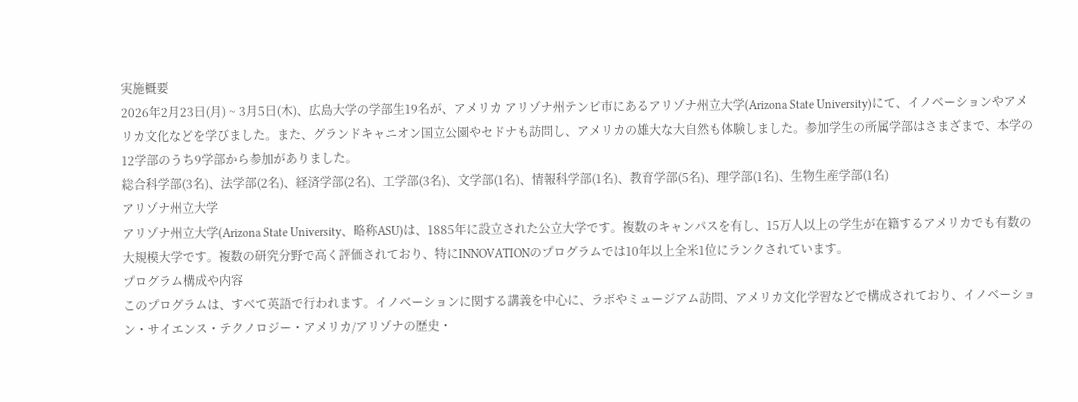実施概要
2026年2月23日(月) ~ 3月5日(木)、広島大学の学部生19名が、アメリカ アリゾナ州テンピ市にあるアリゾナ州立大学(Arizona State University)にて、イノベーションやアメリカ文化などを学びました。また、グランドキャニオン国立公園やセドナも訪問し、アメリカの雄大な大自然も体験しました。参加学生の所属学部はさまざまで、本学の12学部のうち9学部から参加がありました。
総合科学部(3名)、法学部(2名)、経済学部(2名)、工学部(3名)、文学部(1名)、情報科学部(1名)、教育学部(5名)、理学部(1名)、生物生産学部(1名)
アリゾナ州立大学
アリゾナ州立大学(Arizona State University、略称ASU)は、1885年に設立された公立大学です。複数のキャンパスを有し、15万人以上の学生が在籍するアメリカでも有数の大規模大学です。複数の研究分野で高く評価されており、特にINNOVATIONのプログラムでは10年以上全米1位にランクされています。
プログラム構成や内容
このプログラムは、すべて英語で行われます。イノベーションに関する講義を中心に、ラボやミュージアム訪問、アメリカ文化学習などで構成されており、イノベーション・サイエンス・テクノロジー・アメリカ/アリゾナの歴史・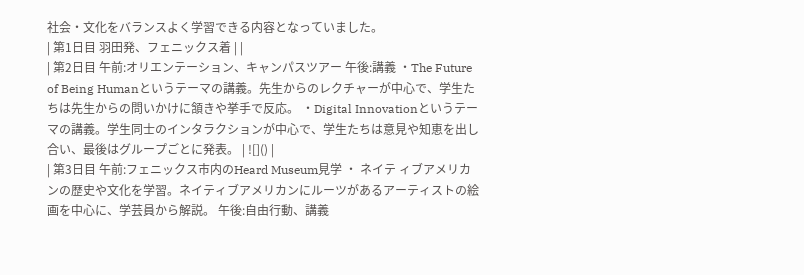社会・文化をバランスよく学習できる内容となっていました。
| 第1日目 羽田発、フェニックス着 | |
| 第2日目 午前:オリエンテーション、キャンパスツアー 午後:講義 ・The Future of Being Humanというテーマの講義。先生からのレクチャーが中心で、学生たちは先生からの問いかけに頷きや挙手で反応。 ・Digital Innovationというテーマの講義。学生同士のインタラクションが中心で、学生たちは意見や知恵を出し合い、最後はグループごとに発表。 | ![]() |
| 第3日目 午前:フェニックス市内のHeard Museum見学 ・ ネイテ ィブアメリカンの歴史や文化を学習。ネイティブアメリカンにルーツがあるアーティストの絵画を中心に、学芸員から解説。 午後:自由行動、講義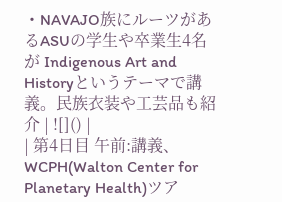・NAVAJO族にルーツがあるASUの学生や卒業生4名が Indigenous Art and Historyというテーマで講義。民族衣装や工芸品も紹介 | ![]() |
| 第4日目 午前:講義、WCPH(Walton Center for Planetary Health)ツア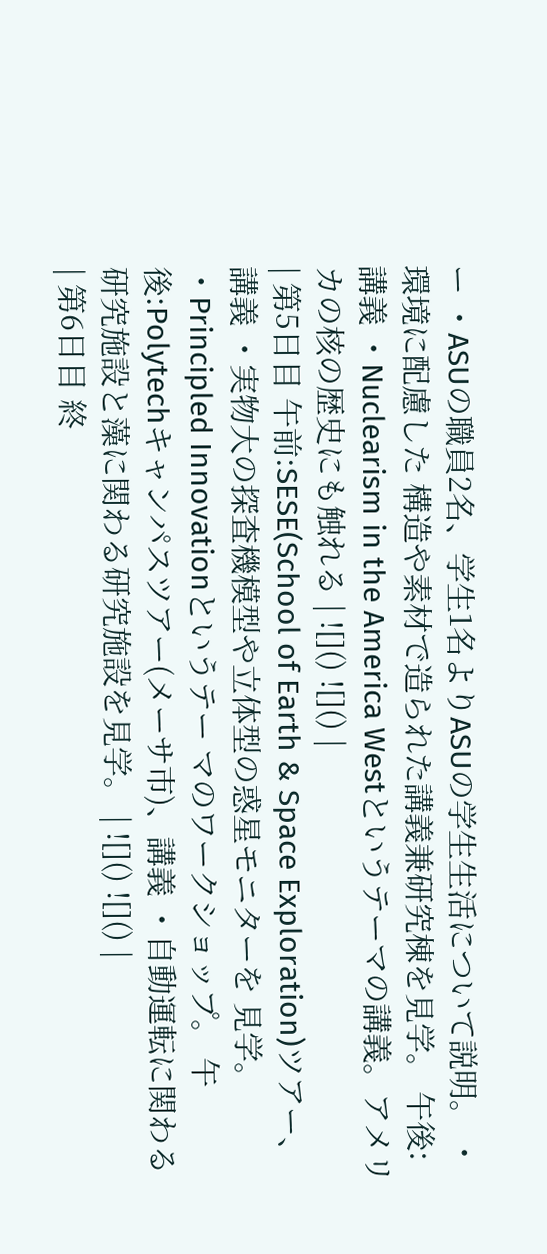ー ・ASUの職員2名、学生1名よりASUの学生生活について説明。 ・環境に配慮した 構造や素材で造られた講義兼研究棟を見学。 午後:講義 ・Nuclearism in the America Westというテーマの講義。アメリカの核の歴史にも触れる | ![]() ![]() |
| 第5日目 午前:SESE(School of Earth & Space Exploration)ツアー、講義 ・実物大の探査機模型や立体型の惑星モニターを 見学。 ・Principled Innovationというテー マのワークショップ。 午後:Polytechキャンパスツアー(メーサ市)、講義 ・自動運転に関わる研究施設と藻に関わる研究施設を見学。 | ![]() ![]() |
| 第6日目 終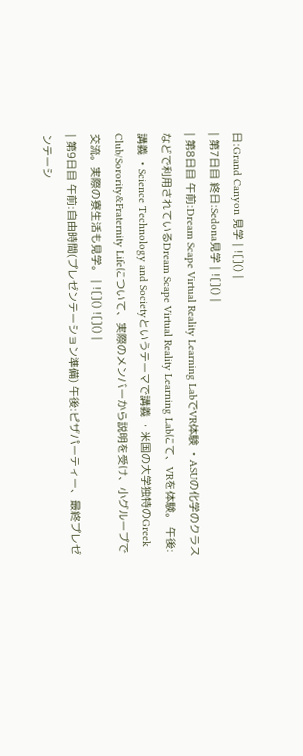日:Grand Canyon 見学 | ![]() |
| 第7日目 終日:Sedona見学 | ![]() |
| 第8日目 午前:Dream Scape Virtual Reality Learning LabでVR体験 ・ASUの化学のクラスなどで利用されているDream Scape Virtual Reality Learning Labにて、VRを体験。 午後:講義 ・Science Technology and Societyというテーマで講義 ・米国の大学独特のGreek Club/Sorority&Fraternity Lifeについて、実際のメンバーから説明を受け、小グループで交流。実際の寮生活も見学。 | ![]() ![]() |
| 第9日目 午前:自由時間(プレゼンテーション準備) 午後:ピザパーティー、最終プレゼンテーシ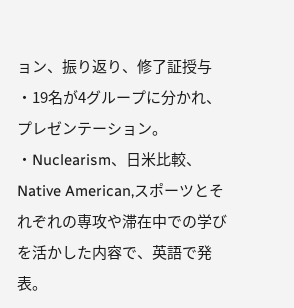ョン、振り返り、修了証授与 ・19名が4グループに分かれ、プレゼンテーション。 ・Nuclearism、日米比較、Native American,スポーツとそれぞれの専攻や滞在中での学びを活かした内容で、英語で発表。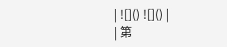| ![]() ![]() |
| 第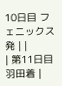10日目 フェニックス発 | |
| 第11日目 羽田着 |